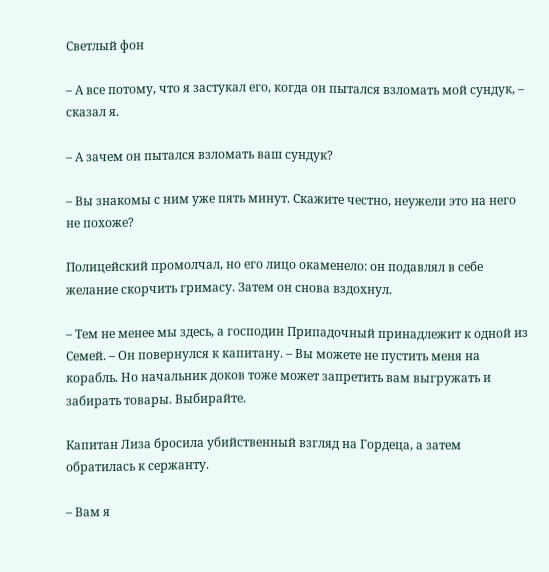Светлый фон

– А все потому, что я застукал его, когда он пытался взломать мой сундук, – сказал я.

– А зачем он пытался взломать ваш сундук?

– Вы знакомы с ним уже пять минут. Скажите честно, неужели это на него не похоже?

Полицейский промолчал, но его лицо окаменело: он подавлял в себе желание скорчить гримасу. Затем он снова вздохнул.

– Тем не менее мы здесь, а господин Припадочный принадлежит к одной из Семей. – Он повернулся к капитану. – Вы можете не пустить меня на корабль. Но начальник доков тоже может запретить вам выгружать и забирать товары. Выбирайте.

Капитан Лиза бросила убийственный взгляд на Гордеца, а затем обратилась к сержанту.

– Вам я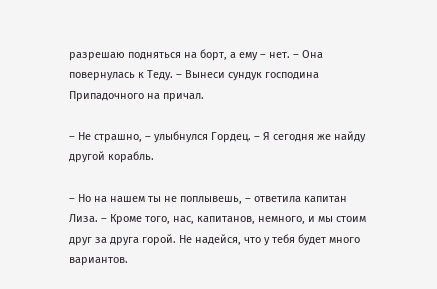разрешаю подняться на борт, а ему – нет. – Она повернулась к Теду. – Вынеси сундук господина Припадочного на причал.

– Не страшно, – улыбнулся Гордец. – Я сегодня же найду другой корабль.

– Но на нашем ты не поплывешь, – ответила капитан Лиза. – Кроме того, нас, капитанов, немного, и мы стоим друг за друга горой. Не надейся, что у тебя будет много вариантов.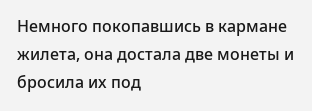Немного покопавшись в кармане жилета, она достала две монеты и бросила их под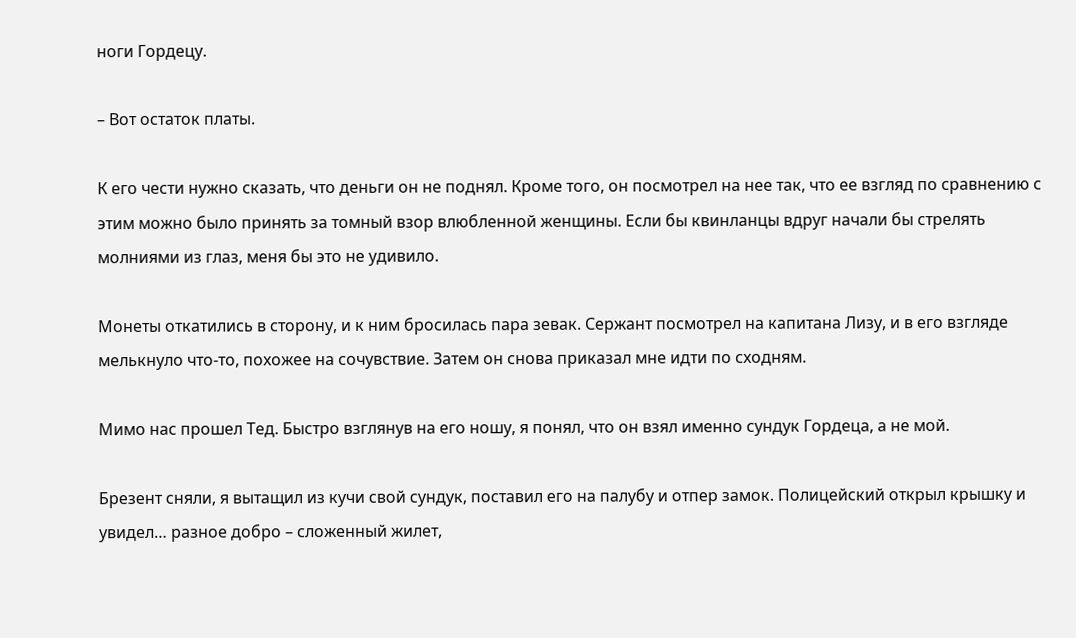ноги Гордецу.

– Вот остаток платы.

К его чести нужно сказать, что деньги он не поднял. Кроме того, он посмотрел на нее так, что ее взгляд по сравнению с этим можно было принять за томный взор влюбленной женщины. Если бы квинланцы вдруг начали бы стрелять молниями из глаз, меня бы это не удивило.

Монеты откатились в сторону, и к ним бросилась пара зевак. Сержант посмотрел на капитана Лизу, и в его взгляде мелькнуло что-то, похожее на сочувствие. Затем он снова приказал мне идти по сходням.

Мимо нас прошел Тед. Быстро взглянув на его ношу, я понял, что он взял именно сундук Гордеца, а не мой.

Брезент сняли, я вытащил из кучи свой сундук, поставил его на палубу и отпер замок. Полицейский открыл крышку и увидел… разное добро – сложенный жилет,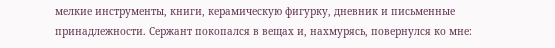мелкие инструменты, книги, керамическую фигурку, дневник и письменные принадлежности. Сержант покопался в вещах и, нахмурясь, повернулся ко мне: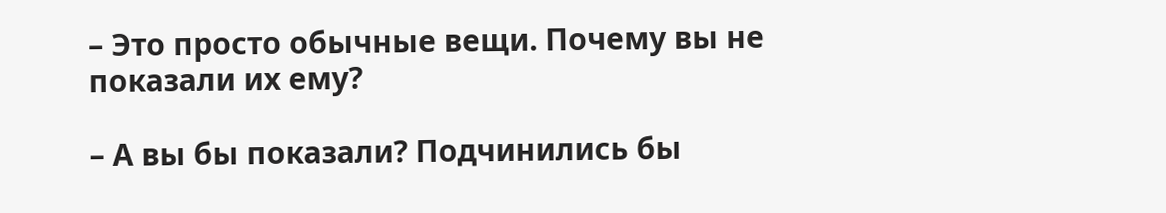– Это просто обычные вещи. Почему вы не показали их ему?

– А вы бы показали? Подчинились бы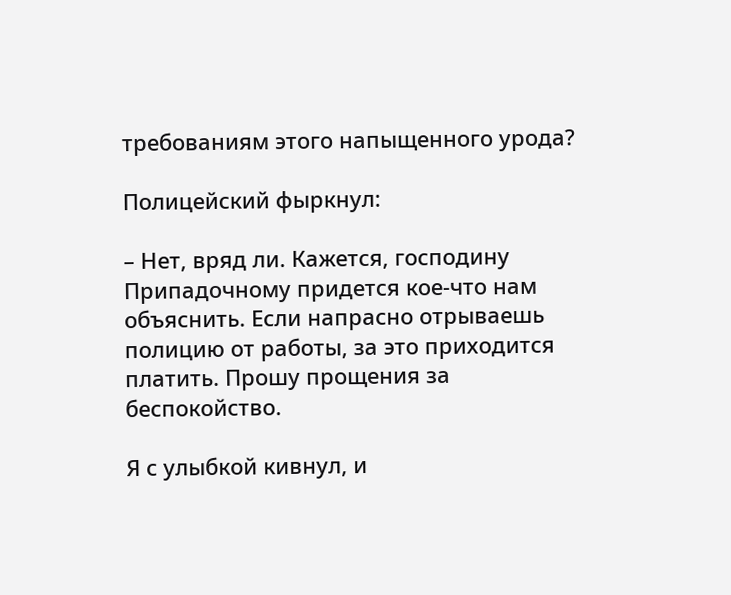требованиям этого напыщенного урода?

Полицейский фыркнул:

– Нет, вряд ли. Кажется, господину Припадочному придется кое-что нам объяснить. Если напрасно отрываешь полицию от работы, за это приходится платить. Прошу прощения за беспокойство.

Я с улыбкой кивнул, и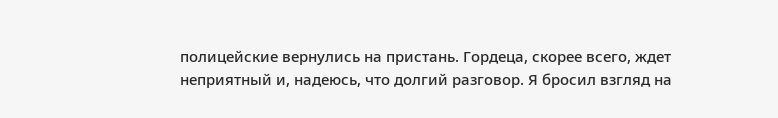полицейские вернулись на пристань. Гордеца, скорее всего, ждет неприятный и, надеюсь, что долгий разговор. Я бросил взгляд на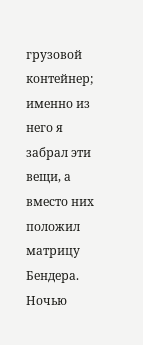грузовой контейнер; именно из него я забрал эти вещи, а вместо них положил матрицу Бендера. Ночью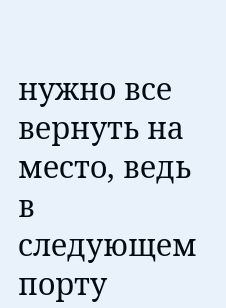нужно все вернуть на место, ведь в следующем порту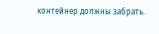контейнер должны забрать.